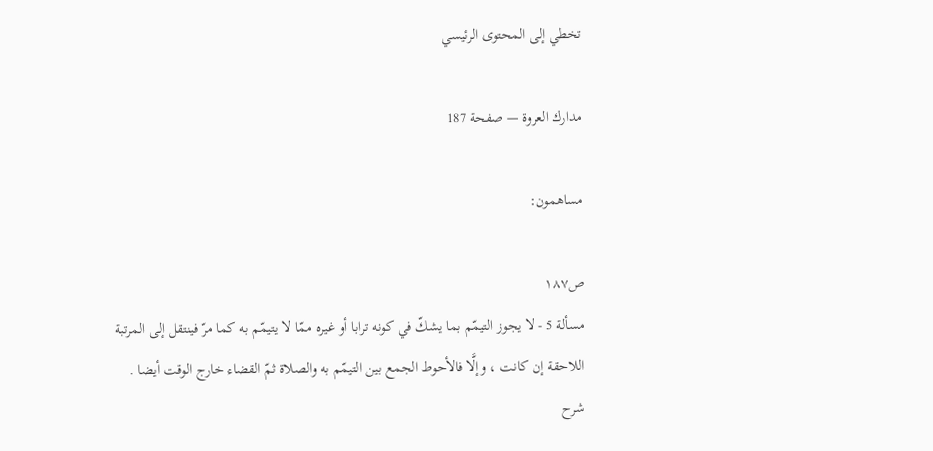تخطي إلى المحتوى الرئيسي

مدارك العروة — صفحة 187

مساهمون:

ص١٨٧
مسألة 5 - لا يجوز التيمّم بما يشكّ في كونه ترابا أو غيره ممّا لا يتيمّم به كما مرّ فينتقل إلى المرتبة اللاحقة إن كانت ، وإلَّا فالأحوط الجمع بين التيمّم به والصلاة ثمّ القضاء خارج الوقت أيضا .
شرح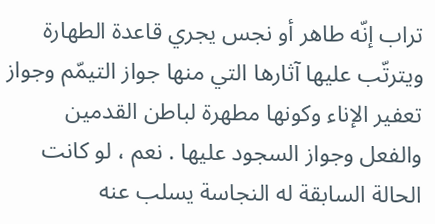تراب إنّه طاهر أو نجس يجري قاعدة الطهارة ويترتّب عليها آثارها التي منها جواز التيمّم وجواز تعفير الإناء وكونها مطهرة لباطن القدمين والفعل وجواز السجود عليها . نعم ، لو كانت الحالة السابقة له النجاسة يسلب عنه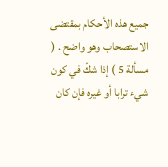جميع هذه الأحكام بمقتضى الاستصحاب وهو واضح . ( مسألة 5 ) إذا شكّ في كون شيء ترابا أو غيره فإن كان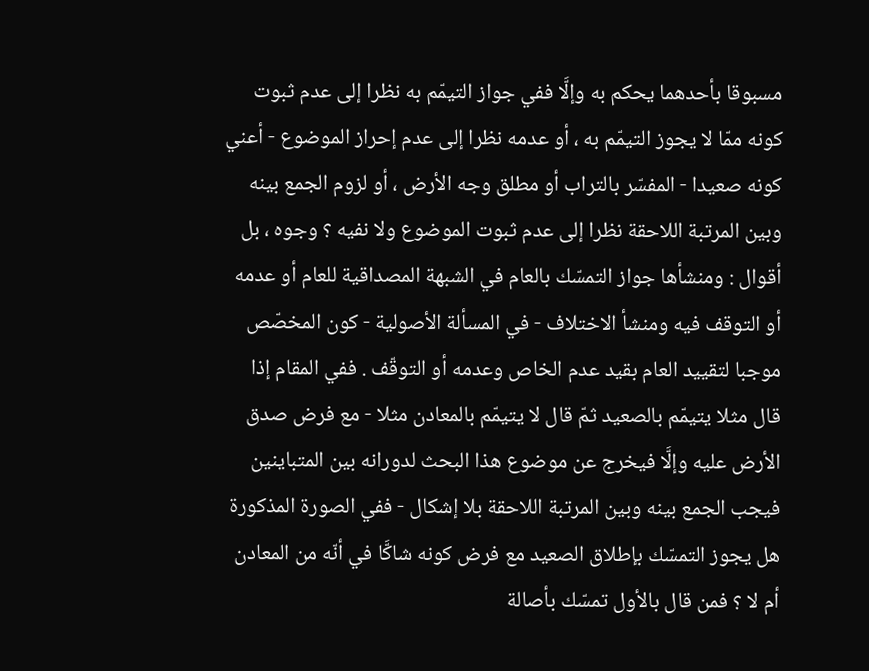مسبوقا بأحدهما يحكم به وإلَّا ففي جواز التيمّم به نظرا إلى عدم ثبوت كونه ممّا لا يجوز التيمّم به ، أو عدمه نظرا إلى عدم إحراز الموضوع - أعني كونه صعيدا - المفسّر بالتراب أو مطلق وجه الأرض ، أو لزوم الجمع بينه وبين المرتبة اللاحقة نظرا إلى عدم ثبوت الموضوع ولا نفيه ؟ وجوه ، بل أقوال : ومنشأها جواز التمسّك بالعام في الشبهة المصداقية للعام أو عدمه أو التوقف فيه ومنشأ الاختلاف - في المسألة الأصولية - كون المخصّص موجبا لتقييد العام بقيد عدم الخاص وعدمه أو التوقّف . ففي المقام إذا قال مثلا يتيمّم بالصعيد ثمّ قال لا يتيمّم بالمعادن مثلا - مع فرض صدق الأرض عليه وإلَّا فيخرج عن موضوع هذا البحث لدورانه بين المتباينين فيجب الجمع بينه وبين المرتبة اللاحقة بلا إشكال - ففي الصورة المذكورة هل يجوز التمسّك بإطلاق الصعيد مع فرض كونه شاكَّا في أنّه من المعادن أم لا ؟ فمن قال بالأول تمسّك بأصالة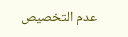عدم التخصيص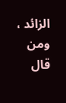الزائد ، ومن قال